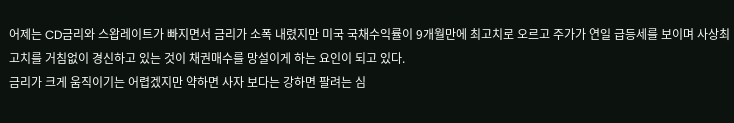어제는 CD금리와 스왑레이트가 빠지면서 금리가 소폭 내렸지만 미국 국채수익률이 9개월만에 최고치로 오르고 주가가 연일 급등세를 보이며 사상최고치를 거침없이 경신하고 있는 것이 채권매수를 망설이게 하는 요인이 되고 있다.
금리가 크게 움직이기는 어렵겠지만 약하면 사자 보다는 강하면 팔려는 심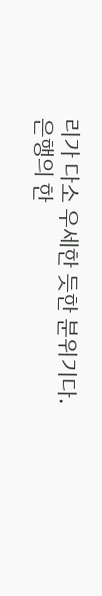리가 다소 우세한 듯한 분위기다.
은행의 한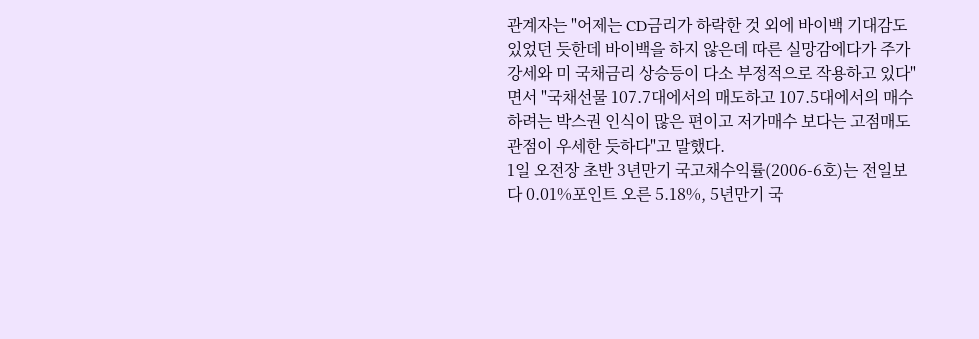관계자는 "어제는 CD금리가 하락한 것 외에 바이백 기대감도 있었던 듯한데 바이백을 하지 않은데 따른 실망감에다가 주가강세와 미 국채금리 상승등이 다소 부정적으로 작용하고 있다"면서 "국채선물 107.7대에서의 매도하고 107.5대에서의 매수하려는 박스권 인식이 많은 편이고 저가매수 보다는 고점매도 관점이 우세한 듯하다"고 말했다.
1일 오전장 초반 3년만기 국고채수익률(2006-6호)는 전일보다 0.01%포인트 오른 5.18%, 5년만기 국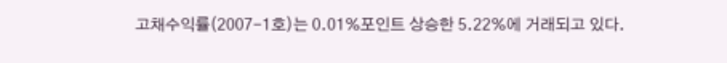고채수익률(2007-1호)는 0.01%포인트 상승한 5.22%에 거래되고 있다.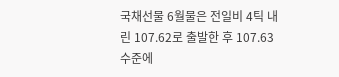국채선물 6월물은 전일비 4틱 내린 107.62로 출발한 후 107.63 수준에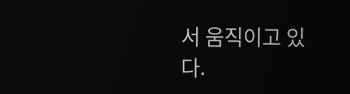서 움직이고 있다.